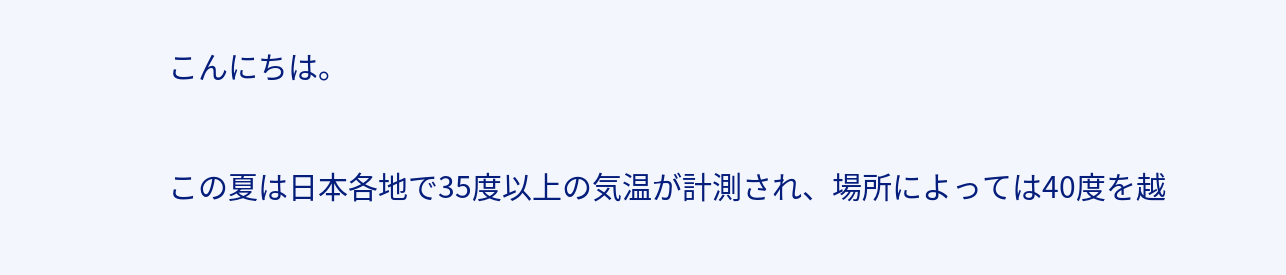こんにちは。

この夏は日本各地で35度以上の気温が計測され、場所によっては40度を越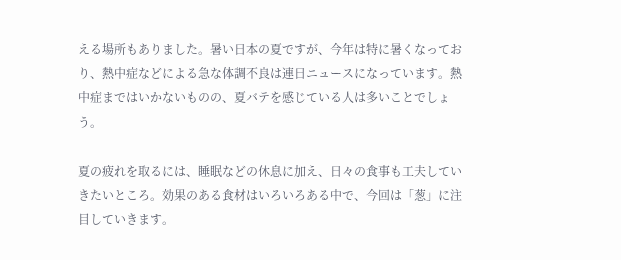える場所もありました。暑い日本の夏ですが、今年は特に暑くなっており、熱中症などによる急な体調不良は連日ニュースになっています。熱中症まではいかないものの、夏バテを感じている人は多いことでしょう。

夏の疲れを取るには、睡眠などの休息に加え、日々の食事も工夫していきたいところ。効果のある食材はいろいろある中で、今回は「葱」に注目していきます。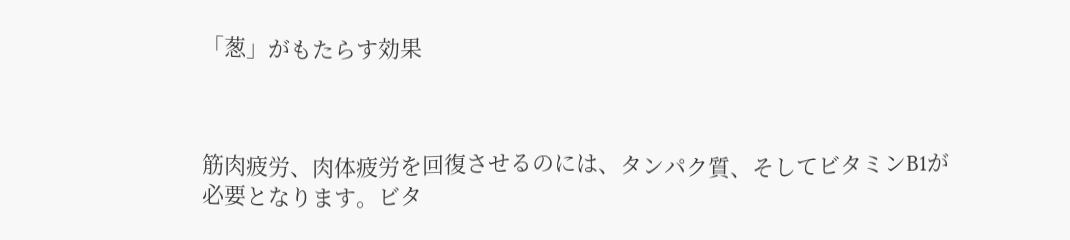「葱」がもたらす効果



筋肉疲労、肉体疲労を回復させるのには、タンパク質、そしてビタミンB1が必要となります。ビタ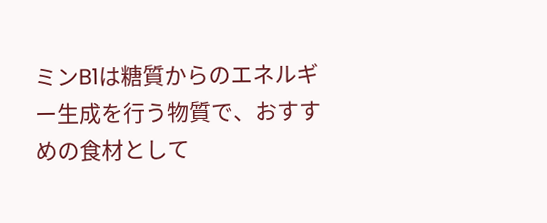ミンB1は糖質からのエネルギー生成を行う物質で、おすすめの食材として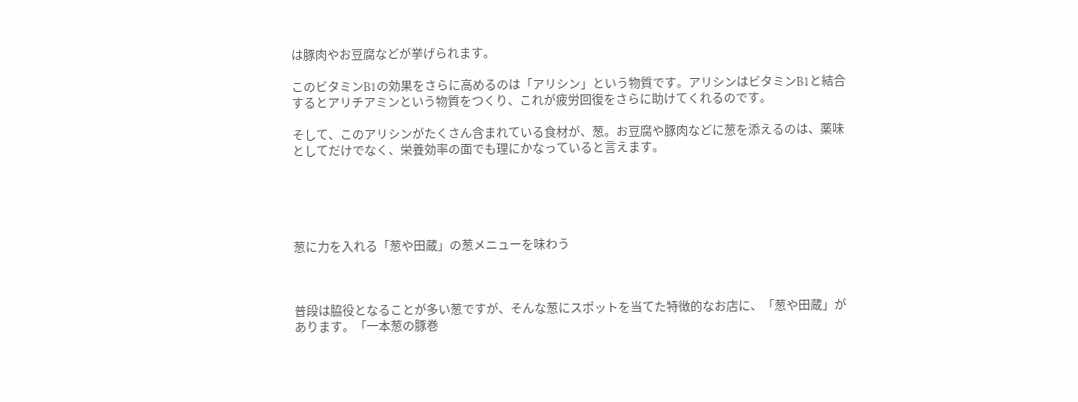は豚肉やお豆腐などが挙げられます。

このビタミンB1の効果をさらに高めるのは「アリシン」という物質です。アリシンはビタミンB1と結合するとアリチアミンという物質をつくり、これが疲労回復をさらに助けてくれるのです。

そして、このアリシンがたくさん含まれている食材が、葱。お豆腐や豚肉などに葱を添えるのは、薬味としてだけでなく、栄養効率の面でも理にかなっていると言えます。





葱に力を入れる「葱や田蔵」の葱メニューを味わう



普段は脇役となることが多い葱ですが、そんな葱にスポットを当てた特徴的なお店に、「葱や田蔵」があります。「一本葱の豚巻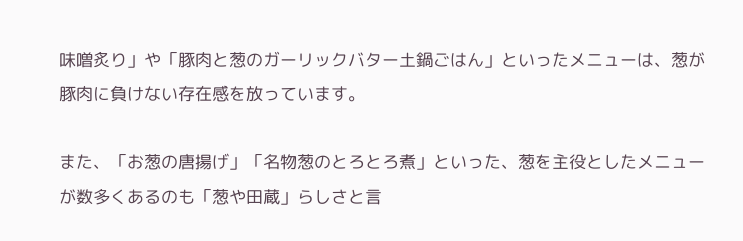味噌炙り」や「豚肉と葱のガーリックバター土鍋ごはん」といったメニューは、葱が豚肉に負けない存在感を放っています。

また、「お葱の唐揚げ」「名物葱のとろとろ煮」といった、葱を主役としたメニューが数多くあるのも「葱や田蔵」らしさと言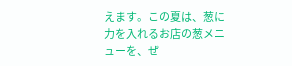えます。この夏は、葱に力を入れるお店の葱メニューを、ぜ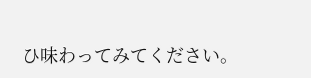ひ味わってみてください。